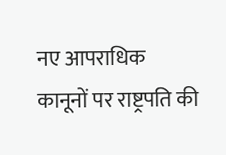नए आपराधिक कानूनों पर राष्ट्रपति की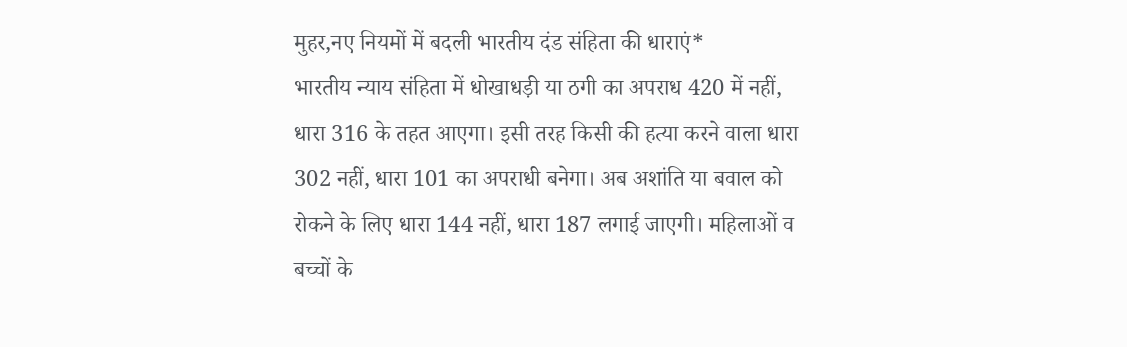मुहर,नए नियमों में बदली भारतीय दंड संहिता की धाराएं*
भारतीय न्याय संहिता में धोखाधड़ी या ठगी का अपराध 420 में नहीं, धारा 316 के तहत आएगा। इसी तरह किसी की हत्या करने वाला धारा 302 नहीं, धारा 101 का अपराधी बनेगा। अब अशांति या बवाल को रोकने के लिए धारा 144 नहीं, धारा 187 लगाई जाएगी। महिलाओं व बच्चों के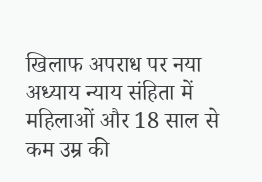खिलाफ अपराध पर नया अध्याय न्याय संहिता में महिलाओं और 18 साल से कम उम्र की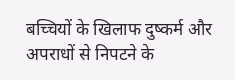बच्चियों के खिलाफ दुष्कर्म और अपराधों से निपटने के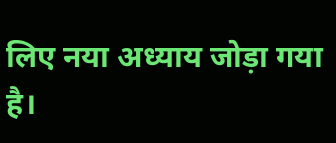लिए नया अध्याय जोड़ा गया है।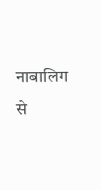नाबालिग से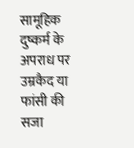सामूहिक दुष्कर्म के अपराध पर उम्रकैद या फांसी की सजा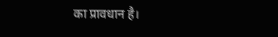का प्रावधान है।